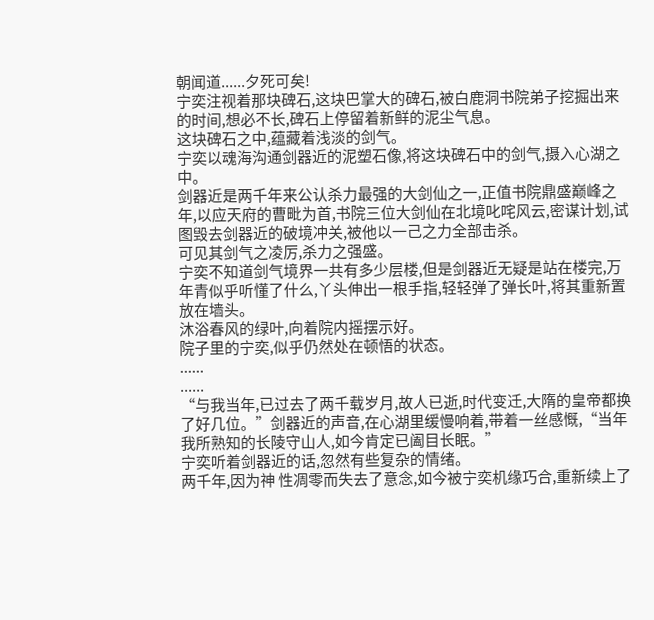朝闻道......夕死可矣!
宁奕注视着那块碑石,这块巴掌大的碑石,被白鹿洞书院弟子挖掘出来的时间,想必不长,碑石上停留着新鲜的泥尘气息。
这块碑石之中,蕴藏着浅淡的剑气。
宁奕以魂海沟通剑器近的泥塑石像,将这块碑石中的剑气,摄入心湖之中。
剑器近是两千年来公认杀力最强的大剑仙之一,正值书院鼎盛巅峰之年,以应天府的曹毗为首,书院三位大剑仙在北境叱咤风云,密谋计划,试图毁去剑器近的破境冲关,被他以一己之力全部击杀。
可见其剑气之凌厉,杀力之强盛。
宁奕不知道剑气境界一共有多少层楼,但是剑器近无疑是站在楼完,万年青似乎听懂了什么,丫头伸出一根手指,轻轻弹了弹长叶,将其重新置放在墙头。
沐浴春风的绿叶,向着院内摇摆示好。
院子里的宁奕,似乎仍然处在顿悟的状态。
......
......
“与我当年,已过去了两千载岁月,故人已逝,时代变迁,大隋的皇帝都换了好几位。”剑器近的声音,在心湖里缓慢响着,带着一丝感慨,“当年我所熟知的长陵守山人,如今肯定已阖目长眠。”
宁奕听着剑器近的话,忽然有些复杂的情绪。
两千年,因为神 性凋零而失去了意念,如今被宁奕机缘巧合,重新续上了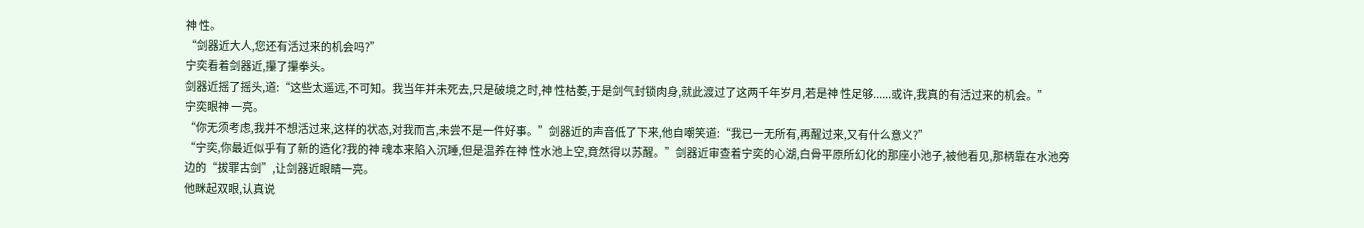神 性。
“剑器近大人,您还有活过来的机会吗?”
宁奕看着剑器近,攥了攥拳头。
剑器近摇了摇头,道:“这些太遥远,不可知。我当年并未死去,只是破境之时,神 性枯萎,于是剑气封锁肉身,就此渡过了这两千年岁月,若是神 性足够......或许,我真的有活过来的机会。”
宁奕眼神 一亮。
“你无须考虑,我并不想活过来,这样的状态,对我而言,未尝不是一件好事。”剑器近的声音低了下来,他自嘲笑道:“我已一无所有,再醒过来,又有什么意义?”
“宁奕,你最近似乎有了新的造化?我的神 魂本来陷入沉睡,但是温养在神 性水池上空,竟然得以苏醒。”剑器近审查着宁奕的心湖,白骨平原所幻化的那座小池子,被他看见,那柄靠在水池旁边的“拔罪古剑”,让剑器近眼睛一亮。
他眯起双眼,认真说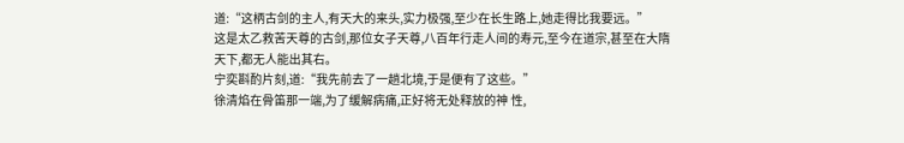道:“这柄古剑的主人,有天大的来头,实力极强,至少在长生路上,她走得比我要远。”
这是太乙救苦天尊的古剑,那位女子天尊,八百年行走人间的寿元,至今在道宗,甚至在大隋天下,都无人能出其右。
宁奕斟酌片刻,道:“我先前去了一趟北境,于是便有了这些。”
徐清焰在骨笛那一端,为了缓解病痛,正好将无处释放的神 性,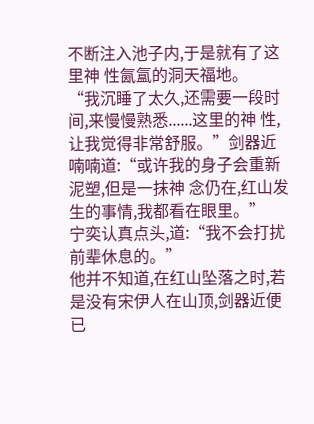不断注入池子内,于是就有了这里神 性氤氲的洞天福地。
“我沉睡了太久,还需要一段时间,来慢慢熟悉......这里的神 性,让我觉得非常舒服。”剑器近喃喃道:“或许我的身子会重新泥塑,但是一抹神 念仍在,红山发生的事情,我都看在眼里。”
宁奕认真点头,道:“我不会打扰前辈休息的。”
他并不知道,在红山坠落之时,若是没有宋伊人在山顶,剑器近便已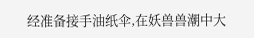经准备接手油纸伞,在妖兽兽潮中大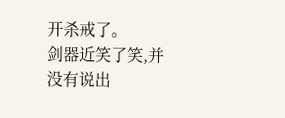开杀戒了。
剑器近笑了笑,并没有说出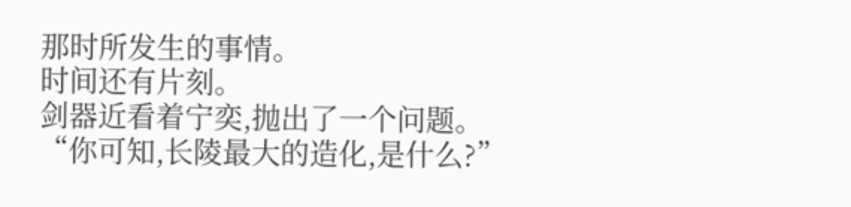那时所发生的事情。
时间还有片刻。
剑器近看着宁奕,抛出了一个问题。
“你可知,长陵最大的造化,是什么?”